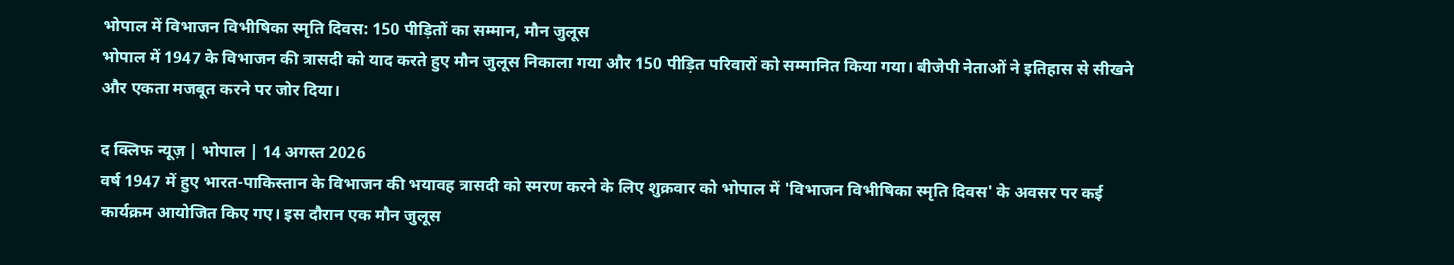भोपाल में विभाजन विभीषिका स्मृति दिवस: 150 पीड़ितों का सम्मान, मौन जुलूस
भोपाल में 1947 के विभाजन की त्रासदी को याद करते हुए मौन जुलूस निकाला गया और 150 पीड़ित परिवारों को सम्मानित किया गया। बीजेपी नेताओं ने इतिहास से सीखने और एकता मजबूत करने पर जोर दिया।

द क्लिफ न्यूज़ | भोपाल | 14 अगस्त 2026
वर्ष 1947 में हुए भारत-पाकिस्तान के विभाजन की भयावह त्रासदी को स्मरण करने के लिए शुक्रवार को भोपाल में 'विभाजन विभीषिका स्मृति दिवस' के अवसर पर कई कार्यक्रम आयोजित किए गए। इस दौरान एक मौन जुलूस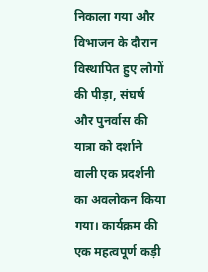निकाला गया और विभाजन के दौरान विस्थापित हुए लोगों की पीड़ा, संघर्ष और पुनर्वास की यात्रा को दर्शाने वाली एक प्रदर्शनी का अवलोकन किया गया। कार्यक्रम की एक महत्वपूर्ण कड़ी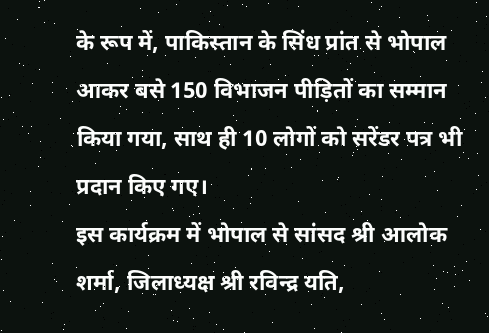के रूप में, पाकिस्तान के सिंध प्रांत से भोपाल आकर बसे 150 विभाजन पीड़ितों का सम्मान किया गया, साथ ही 10 लोगों को सरेंडर पत्र भी प्रदान किए गए।
इस कार्यक्रम में भोपाल से सांसद श्री आलोक शर्मा, जिलाध्यक्ष श्री रविन्द्र यति,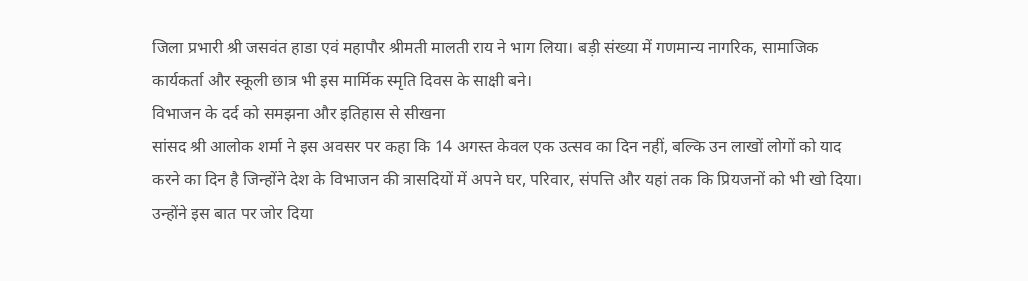जिला प्रभारी श्री जसवंत हाडा एवं महापौर श्रीमती मालती राय ने भाग लिया। बड़ी संख्या में गणमान्य नागरिक, सामाजिक कार्यकर्ता और स्कूली छात्र भी इस मार्मिक स्मृति दिवस के साक्षी बने।
विभाजन के दर्द को समझना और इतिहास से सीखना
सांसद श्री आलोक शर्मा ने इस अवसर पर कहा कि 14 अगस्त केवल एक उत्सव का दिन नहीं, बल्कि उन लाखों लोगों को याद करने का दिन है जिन्होंने देश के विभाजन की त्रासदियों में अपने घर, परिवार, संपत्ति और यहां तक कि प्रियजनों को भी खो दिया। उन्होंने इस बात पर जोर दिया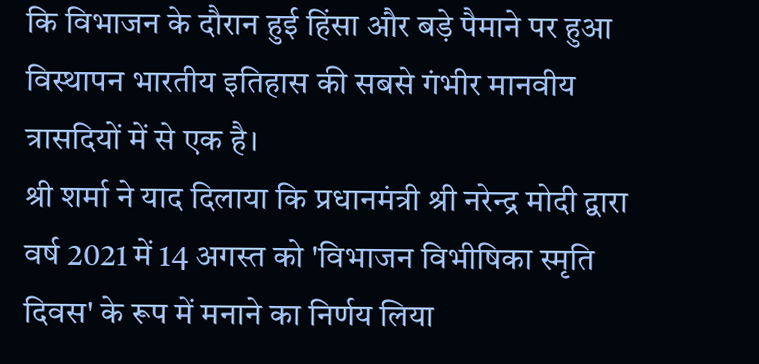कि विभाजन के दौरान हुई हिंसा और बड़े पैमाने पर हुआ विस्थापन भारतीय इतिहास की सबसे गंभीर मानवीय त्रासदियों में से एक है।
श्री शर्मा ने याद दिलाया कि प्रधानमंत्री श्री नरेन्द्र मोदी द्वारा वर्ष 2021 में 14 अगस्त को 'विभाजन विभीषिका स्मृति दिवस' के रूप में मनाने का निर्णय लिया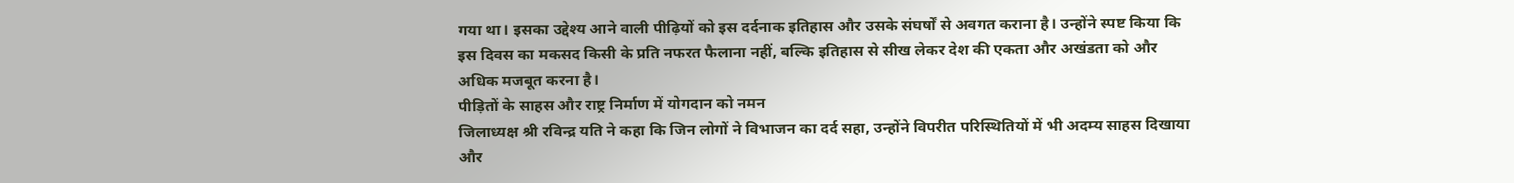गया था। इसका उद्देश्य आने वाली पीढ़ियों को इस दर्दनाक इतिहास और उसके संघर्षों से अवगत कराना है। उन्होंने स्पष्ट किया कि इस दिवस का मकसद किसी के प्रति नफरत फैलाना नहीं, बल्कि इतिहास से सीख लेकर देश की एकता और अखंडता को और अधिक मजबूत करना है।
पीड़ितों के साहस और राष्ट्र निर्माण में योगदान को नमन
जिलाध्यक्ष श्री रविन्द्र यति ने कहा कि जिन लोगों ने विभाजन का दर्द सहा, उन्होंने विपरीत परिस्थितियों में भी अदम्य साहस दिखाया और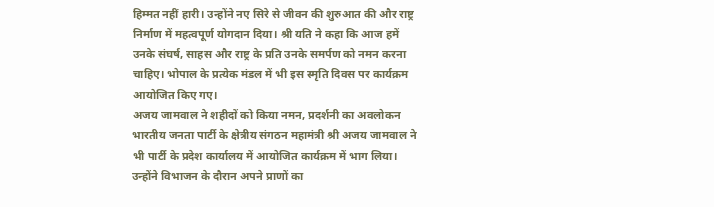हिम्मत नहीं हारी। उन्होंने नए सिरे से जीवन की शुरुआत की और राष्ट्र निर्माण में महत्वपूर्ण योगदान दिया। श्री यति ने कहा कि आज हमें उनके संघर्ष, साहस और राष्ट्र के प्रति उनके समर्पण को नमन करना चाहिए। भोपाल के प्रत्येक मंडल में भी इस स्मृति दिवस पर कार्यक्रम आयोजित किए गए।
अजय जामवाल ने शहीदों को किया नमन, प्रदर्शनी का अवलोकन
भारतीय जनता पार्टी के क्षेत्रीय संगठन महामंत्री श्री अजय जामवाल ने भी पार्टी के प्रदेश कार्यालय में आयोजित कार्यक्रम में भाग लिया। उन्होंने विभाजन के दौरान अपने प्राणों का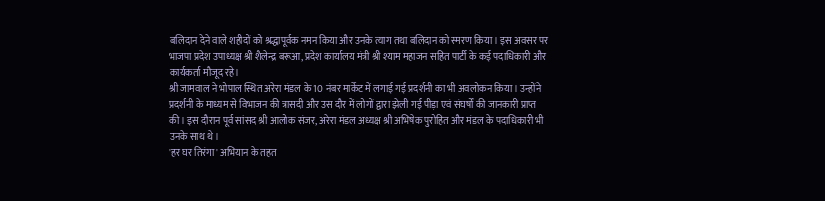बलिदान देने वाले शहीदों को श्रद्धापूर्वक नमन किया और उनके त्याग तथा बलिदान को स्मरण किया। इस अवसर पर भाजपा प्रदेश उपाध्यक्ष श्री शैलेन्द्र बरूआ, प्रदेश कार्यालय मंत्री श्री श्याम महाजन सहित पार्टी के कई पदाधिकारी और कार्यकर्ता मौजूद रहे।
श्री जामवाल ने भोपाल स्थित अरेरा मंडल के 10 नंबर मार्केट में लगाई गई प्रदर्शनी का भी अवलोकन किया। उन्होंने प्रदर्शनी के माध्यम से विभाजन की त्रासदी और उस दौर में लोगों द्वारा झेली गई पीड़ा एवं संघर्षों की जानकारी प्राप्त की। इस दौरान पूर्व सांसद श्री आलोक संजर, अरेरा मंडल अध्यक्ष श्री अभिषेक पुरोहित और मंडल के पदाधिकारी भी उनके साथ थे।
'हर घर तिरंगा' अभियान के तहत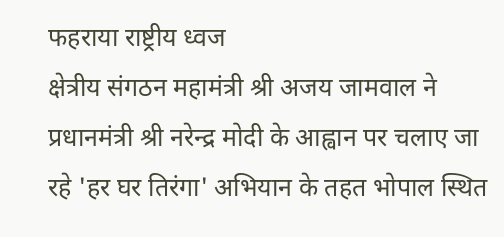फहराया राष्ट्रीय ध्वज
क्षेत्रीय संगठन महामंत्री श्री अजय जामवाल ने प्रधानमंत्री श्री नरेन्द्र मोदी के आह्वान पर चलाए जा रहे 'हर घर तिरंगा' अभियान के तहत भोपाल स्थित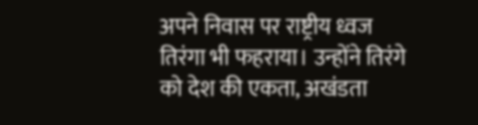अपने निवास पर राष्ट्रीय ध्वज तिरंगा भी फहराया। उन्होंने तिरंगे को देश की एकता, अखंडता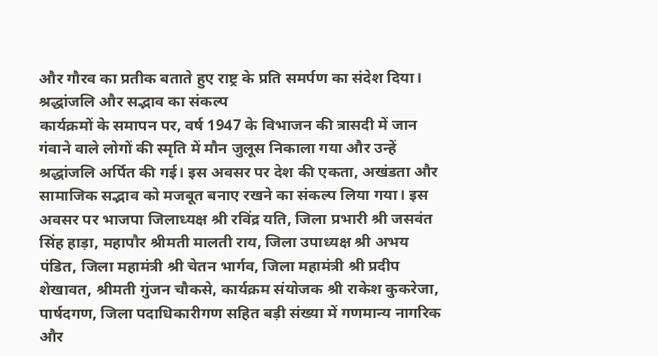और गौरव का प्रतीक बताते हुए राष्ट्र के प्रति समर्पण का संदेश दिया।
श्रद्धांजलि और सद्भाव का संकल्प
कार्यक्रमों के समापन पर, वर्ष 1947 के विभाजन की त्रासदी में जान गंवाने वाले लोगों की स्मृति में मौन जुलूस निकाला गया और उन्हें श्रद्धांजलि अर्पित की गई। इस अवसर पर देश की एकता, अखंडता और सामाजिक सद्भाव को मजबूत बनाए रखने का संकल्प लिया गया। इस अवसर पर भाजपा जिलाध्यक्ष श्री रविंद्र यति, जिला प्रभारी श्री जसवंत सिंह हाड़ा, महापौर श्रीमती मालती राय, जिला उपाध्यक्ष श्री अभय पंडित, जिला महामंत्री श्री चेतन भार्गव, जिला महामंत्री श्री प्रदीप शेखावत, श्रीमती गुंजन चौकसे, कार्यक्रम संयोजक श्री राकेश कुकरेजा, पार्षदगण, जिला पदाधिकारीगण सहित बड़ी संख्या में गणमान्य नागरिक और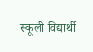स्कूली विद्यार्थी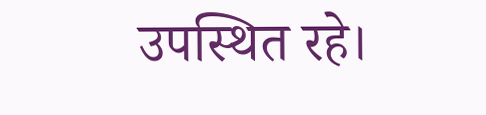उपस्थित रहे।